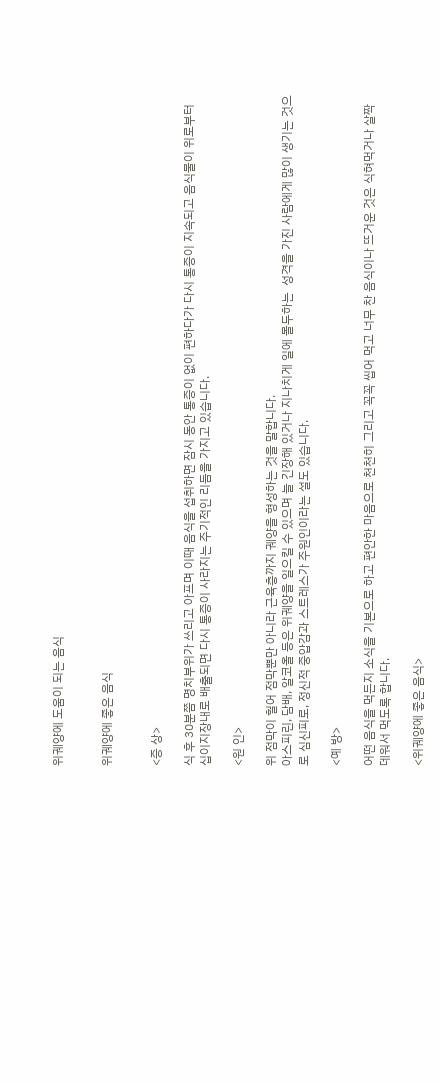위궤양에 도움이 되는 음식


위궤양에 좋은 음식


<증 상>

식 후 30분쯤 명치부위가 쓰리고 아프며 이때 음식을 섭취하면 잠시 동안 통증이 없이 편하다가 다시 통증이 지속되고 음식물이 위로부터 십이지장내로 배출되면 다시 통증이 사라지는 주기적인 리듬을 가지고 있습니다.

<원 인>

위 점막이 헐어 점막뿐만 아니라 근육층까지 궤양을 형성하는 것을 말합니다.
아스피린, 담배, 알코올 등은 위궤양을 일으킬 수 있으며 늘 긴장해 있거나 지나치게 일에 몰두하는  성격을 가진 사람에게 많이 생기는 것으로 심신피로, 정신적 중압감과 스트레스가 주원인이라는 설도 있습니다.

<예 방>

어떤 음식을 먹든지 소식을 기본으로 하고 편안한 마음으로 천천히 그리고 꼭꼭 씹어 먹고 너무 찬 음식이나 뜨거운 것은 식혀먹거나 살짝 데워서 먹도록 합니다.

<위궤양에 좋은 음식>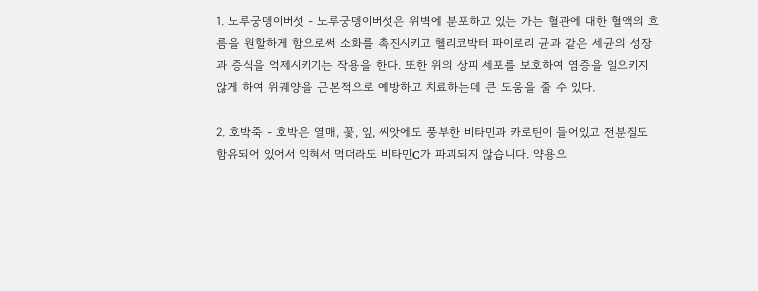1. 노루궁뎅이버섯 - 노루궁뎅이버섯은 위벽에 분포하고 있는 가는 혈관에 대한 혈액의 흐름을 원할하게 함으로써 소화를 촉진시키고 헬리코박터 파이로리 균과 같은 세균의 성장과 증식을 억제시키기는 작용을 한다. 또한 위의 상피 세포를 보호하여 염증을 일으키지 않게 하여 위궤양을 근본적으로 예방하고 치료하는데 큰 도움을 줄 수 있다.

2. 호박죽 - 호박은 열매, 꽃, 잎, 씨앗에도 풍부한 비타민과 카로틴이 들어있고 전분질도 함유되어 있어서 익혀서 먹더라도 비타민C가 파괴되지 않습니다. 약용으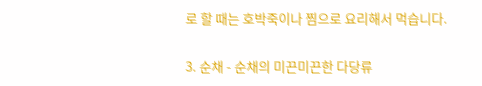로 할 때는 호박죽이나 찜으로 요리해서 먹습니다.

3. 순채 - 순채의 미끈미끈한 다당류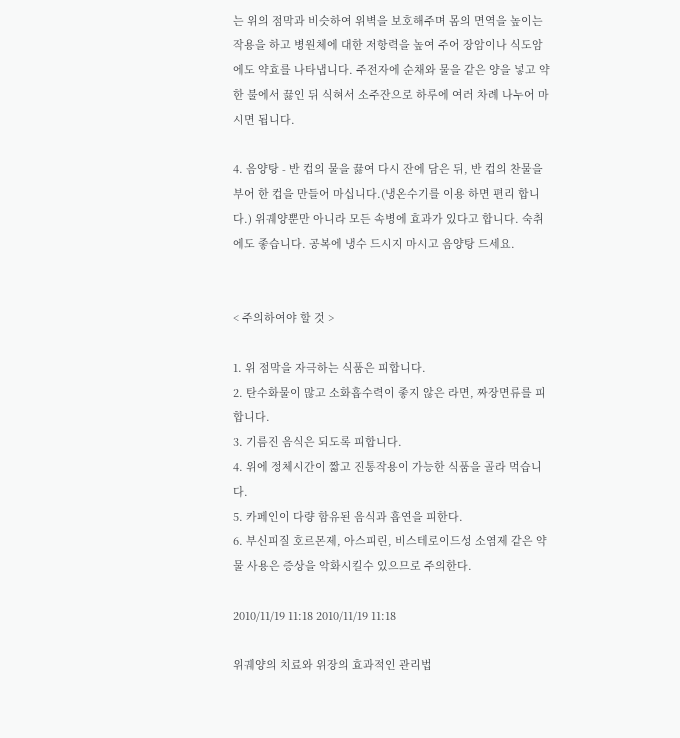는 위의 점막과 비슷하여 위벽을 보호해주며 몸의 면역을 높이는 작용을 하고 병원체에 대한 저항력을 높여 주어 장암이나 식도암에도 약효를 나타냅니다. 주전자에 순채와 물을 같은 양을 넣고 약한 불에서 끓인 뒤 식혀서 소주잔으로 하루에 여러 차례 나누어 마시면 됩니다.

4. 음양탕 - 반 컵의 물을 끓여 다시 잔에 담은 뒤, 반 컵의 찬물을 부어 한 컵을 만들어 마십니다.(냉온수기를 이용 하면 편리 합니다.) 위궤양뿐만 아니라 모든 속병에 효과가 있다고 합니다. 숙취에도 좋습니다. 공복에 냉수 드시지 마시고 음양탕 드세요.


< 주의하여야 할 것 >

1. 위 점막을 자극하는 식품은 피합니다.
2. 탄수화물이 많고 소화흡수력이 좋지 않은 라면, 짜장면류를 피합니다.
3. 기름진 음식은 되도록 피합니다.
4. 위에 정체시간이 짧고 진통작용이 가능한 식품을 골라 먹습니다.
5. 카페인이 다량 함유된 음식과 흡연을 피한다.
6. 부신피질 호르몬제, 아스피린, 비스테로이드성 소염제 같은 약물 사용은 증상을 악화시킬수 있으므로 주의한다.

2010/11/19 11:18 2010/11/19 11:18

위궤양의 치료와 위장의 효과적인 관리법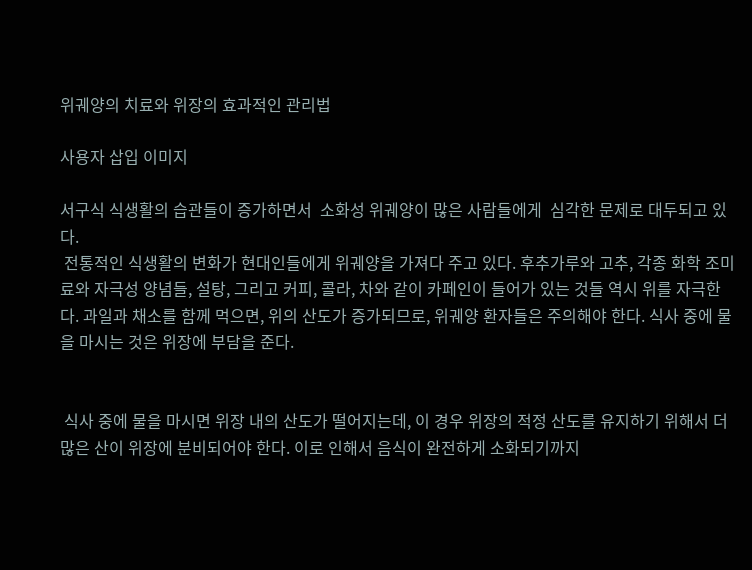위궤양의 치료와 위장의 효과적인 관리법

사용자 삽입 이미지

서구식 식생활의 습관들이 증가하면서  소화성 위궤양이 많은 사람들에게  심각한 문제로 대두되고 있다.
 전통적인 식생활의 변화가 현대인들에게 위궤양을 가져다 주고 있다. 후추가루와 고추, 각종 화학 조미료와 자극성 양념들, 설탕, 그리고 커피, 콜라, 차와 같이 카페인이 들어가 있는 것들 역시 위를 자극한다. 과일과 채소를 함께 먹으면, 위의 산도가 증가되므로, 위궤양 환자들은 주의해야 한다. 식사 중에 물을 마시는 것은 위장에 부담을 준다.


 식사 중에 물을 마시면 위장 내의 산도가 떨어지는데, 이 경우 위장의 적정 산도를 유지하기 위해서 더 많은 산이 위장에 분비되어야 한다. 이로 인해서 음식이 완전하게 소화되기까지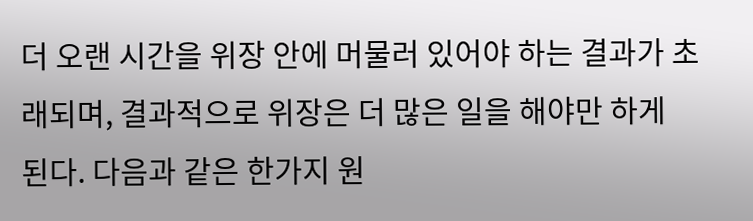더 오랜 시간을 위장 안에 머물러 있어야 하는 결과가 초래되며, 결과적으로 위장은 더 많은 일을 해야만 하게 된다. 다음과 같은 한가지 원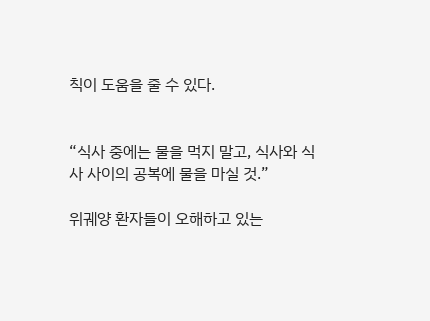칙이 도움을 줄 수 있다.


“식사 중에는 물을 먹지 말고, 식사와 식사 사이의 공복에 물을 마실 것.”

위궤양 환자들이 오해하고 있는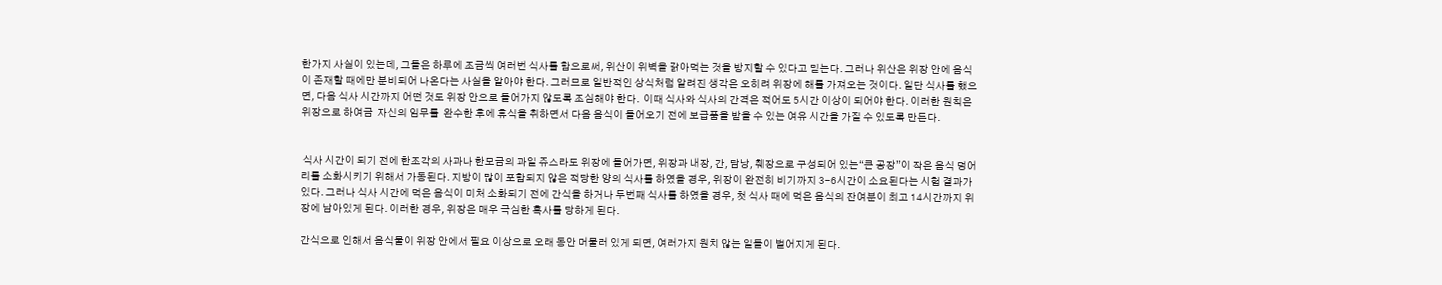한가지 사실이 있는데, 그들은 하루에 조금씩 여러번 식사를 함으로써, 위산이 위벽을 갉아먹는 것을 방지할 수 있다고 믿는다. 그러나 위산은 위장 안에 음식이 존재할 때에만 분비되어 나온다는 사실을 알아야 한다. 그러므로 일반적인 상식처럼 알려진 생각은 오히려 위장에 해를 가져오는 것이다. 일단 식사를 했으면, 다음 식사 시간까지 어떤 것도 위장 안으로 들어가지 않도록 조심해야 한다.  이때 식사와 식사의 간격은 적어도 5시간 이상이 되어야 한다. 이러한 원칙은 위장으로 하여금  자신의 임무를  완수한 후에 휴식을 취하면서 다음 음식이 들어오기 전에 보급품을 받을 수 있는 여유 시간을 가질 수 있도록 만든다.


 식사 시간이 되기 전에 한조각의 사과나 한모금의 과일 쥬스라도 위장에 들어가면, 위장과 내장, 간, 담낭, 췌장으로 구성되어 있는“큰 공장”이 작은 음식 덩어리를 소화시키기 위해서 가동된다. 지방이 많이 포함되지 않은 적당한 양의 식사를 하였을 경우, 위장이 완전히 비기까지 3-6시간이 소요된다는 시험 결과가 있다. 그러나 식사 시간에 먹은 음식이 미처 소화되기 전에 간식을 하거나 두번째 식사를 하였을 경우, 첫 식사 때에 먹은 음식의 잔여분이 최고 14시간까지 위장에 남아있게 된다. 이러한 경우, 위장은 매우 극심한 혹사를 당하게 된다.

간식으로 인해서 음식물이 위장 안에서 필요 이상으로 오래 동안 머물러 있게 되면, 여러가지 원치 않는 일들이 벌어지게 된다.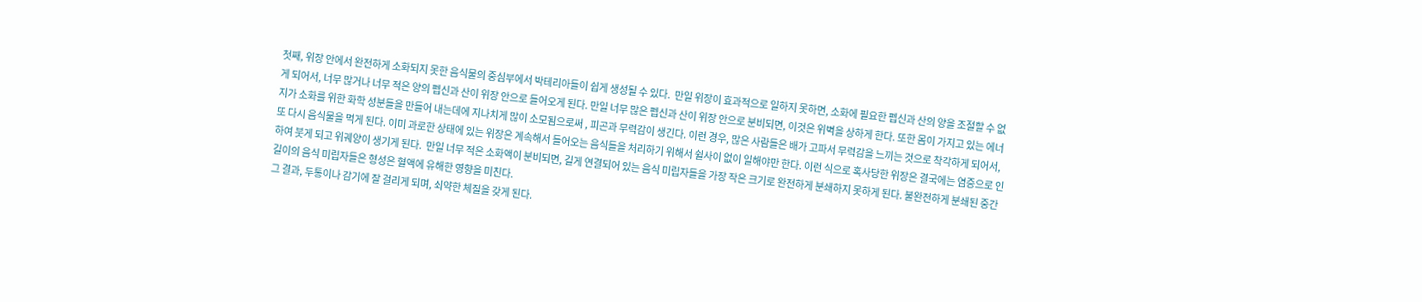첫째, 위장 안에서 완전하게 소화되지 못한 음식물의 중심부에서 박테리아들이 쉽게 생성될 수 있다.  만일 위장이 효과적으로 일하지 못하면, 소화에 필요한 펩신과 산의 양을 조절할 수 없게 되어서, 너무 많거나 너무 적은 양의 펩신과 산이 위장 안으로 들어오게 된다. 만일 너무 많은 펩신과 산이 위장 안으로 분비되면, 이것은 위벽을 상하게 한다. 또한 몸이 가지고 있는 에너지가 소화를 위한 화학 성분들을 만들어 내는데에 지나치게 많이 소모됨으로써 , 피곤과 무력감이 생긴다. 이런 경우, 많은 사람들은 배가 고파서 무력감을 느끼는 것으로 착각하게 되어서, 또 다시 음식물을 먹게 된다. 이미 과로한 상태에 있는 위장은 계속해서 들어오는 음식들을 처리하기 위해서 쉴사이 없이 일해야만 한다. 이런 식으로 혹사당한 위장은 결국에는 염증으로 인하여 붓게 되고 위궤양이 생기게 된다.  만일 너무 적은 소화액이 분비되면, 길게 연결되어 있는 음식 미립자들을 가장 작은 크기로 완전하게 분쇄하지 못하게 된다. 불완전하게 분쇄된 중간 길이의 음식 미립자들은 형성은 혈액에 유해한 영향을 미친다.
그 결과, 두통이나 감기에 잘 걸리게 되며, 쇠약한 체질을 갖게 된다.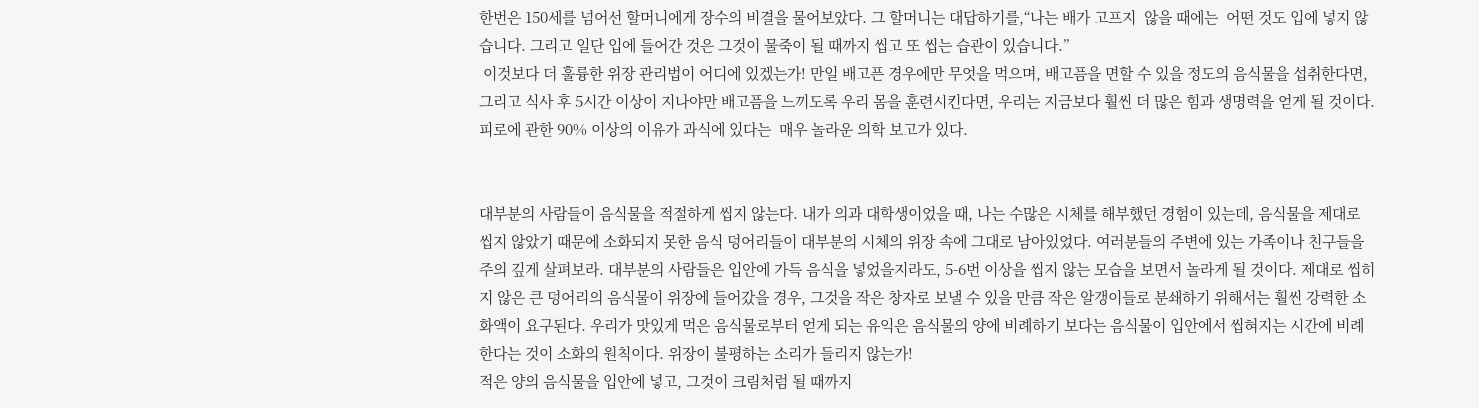한번은 150세를 넘어선 할머니에게 장수의 비결을 물어보았다. 그 할머니는 대답하기를,“나는 배가 고프지  않을 때에는  어떤 것도 입에 넣지 않습니다. 그리고 일단 입에 들어간 것은 그것이 물죽이 될 때까지 씹고 또 씹는 습관이 있습니다.”
 이것보다 더 훌륭한 위장 관리법이 어디에 있겠는가! 만일 배고픈 경우에만 무엇을 먹으며, 배고픔을 면할 수 있을 정도의 음식물을 섭취한다면, 그리고 식사 후 5시간 이상이 지나야만 배고픔을 느끼도록 우리 몸을 훈련시킨다면, 우리는 지금보다 훨씬 더 많은 힘과 생명력을 얻게 될 것이다. 피로에 관한 90% 이상의 이유가 과식에 있다는  매우 놀라운 의학 보고가 있다.


대부분의 사람들이 음식물을 적절하게 씹지 않는다. 내가 의과 대학생이었을 때, 나는 수많은 시체를 해부했던 경험이 있는데, 음식물을 제대로 씹지 않았기 때문에 소화되지 못한 음식 덩어리들이 대부분의 시체의 위장 속에 그대로 남아있었다. 여러분들의 주변에 있는 가족이나 친구들을 주의 깊게 살펴보라. 대부분의 사람들은 입안에 가득 음식을 넣었을지라도, 5-6번 이상을 씹지 않는 모습을 보면서 놀라게 될 것이다. 제대로 씹히지 않은 큰 덩어리의 음식물이 위장에 들어갔을 경우, 그것을 작은 창자로 보낼 수 있을 만큼 작은 알갱이들로 분쇄하기 위해서는 훨씬 강력한 소화액이 요구된다. 우리가 맛있게 먹은 음식물로부터 얻게 되는 유익은 음식물의 양에 비례하기 보다는 음식물이 입안에서 씹혀지는 시간에 비례한다는 것이 소화의 원칙이다. 위장이 불평하는 소리가 들리지 않는가!
적은 양의 음식물을 입안에 넣고, 그것이 크림처럼 될 때까지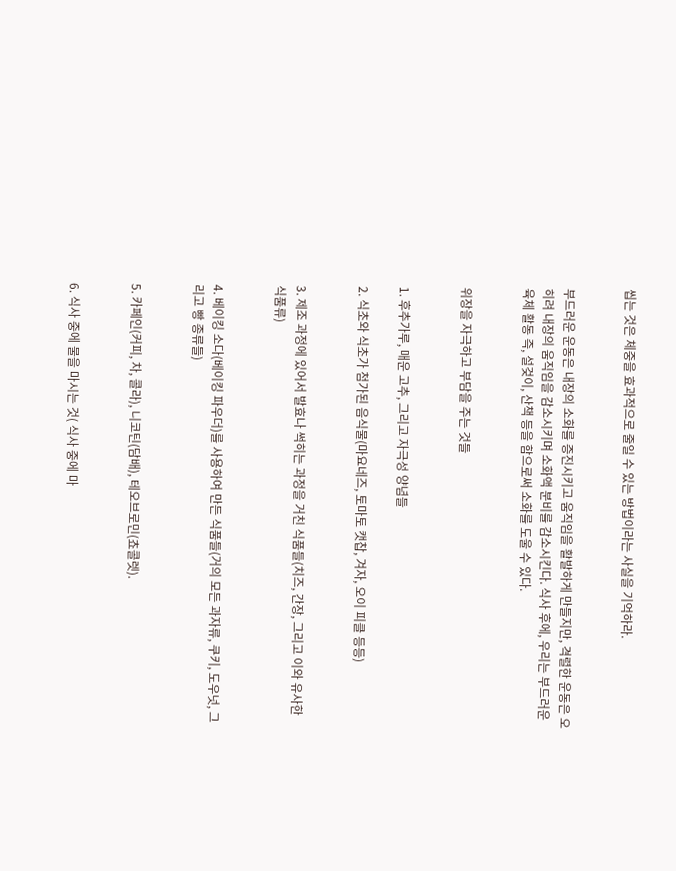씹는 것은 체중을 효과적으로 줄일 수 있는 방법이라는 사실을 기억하라.


부드러운 운동은 내장의 소화를 증진시키고 움직임을 활발하게 만들지만, 격렬한 운동은 오히려 내장의 움직임을 감소시키며 소화액 분비를 감소시킨다. 식사 후에, 우리는 부드러운 육체 활동 즉, 설겆이, 산책 등을 함으로써 소화를 도울 수 있다.


위장을 자극하고 부담을 주는 것들


1. 후추가루, 매운 고추, 그리고 자극성 양념들

2. 식초와 식초가 첨가된 음식물(마요네즈, 토마토 캣찹, 겨자, 오이 피클 등등)


3. 제조 과정에 있어서 발효나 썩히는 과정을 거친 식품들(치즈, 간장, 그리고 이와 유사한 식품류)


4. 베이킹 소다(베이킹 파우더)를 사용하여 만든 식품들(거의 모든 과자류, 쿠키, 도우넛, 그리고 빵 종류들)


5. 카페인(커피, 차, 콜라), 니코틴(담배), 테오브로민(쵸콜렛).


6. 식사 중에 물을 마시는 것( 식사 중에 마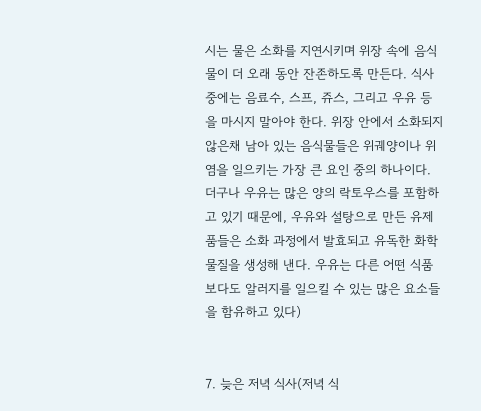시는 물은 소화를 지연시키며 위장 속에 음식물이 더 오래 동안 잔존하도록 만든다. 식사 중에는 음료수, 스프, 쥬스, 그리고 우유 등을 마시지 말아야 한다. 위장 안에서 소화되지 않은채 남아 있는 음식물들은 위궤양이나 위염을 일으키는 가장 큰 요인 중의 하나이다. 더구나 우유는 많은 양의 락토우스를 포함하고 있기 때문에, 우유와 설탕으로 만든 유제품들은 소화 과정에서 발효되고 유독한 화학물질을 생성해 낸다. 우유는 다른 어떤 식품보다도 알러지를 일으킬 수 있는 많은 요소들을 함유하고 있다)


7. 늦은 저녁 식사(저녁 식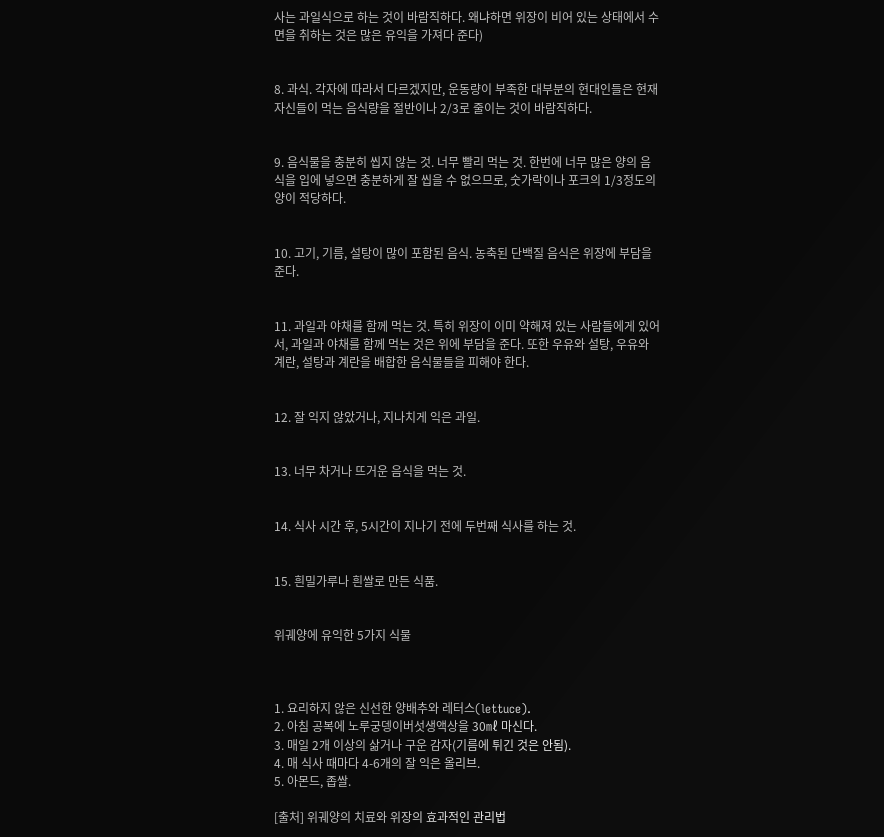사는 과일식으로 하는 것이 바람직하다. 왜냐하면 위장이 비어 있는 상태에서 수면을 취하는 것은 많은 유익을 가져다 준다)


8. 과식. 각자에 따라서 다르겠지만, 운동량이 부족한 대부분의 현대인들은 현재 자신들이 먹는 음식량을 절반이나 2/3로 줄이는 것이 바람직하다.


9. 음식물을 충분히 씹지 않는 것. 너무 빨리 먹는 것. 한번에 너무 많은 양의 음식을 입에 넣으면 충분하게 잘 씹을 수 없으므로, 숫가락이나 포크의 1/3정도의 양이 적당하다.


10. 고기, 기름, 설탕이 많이 포함된 음식. 농축된 단백질 음식은 위장에 부담을 준다.


11. 과일과 야채를 함께 먹는 것. 특히 위장이 이미 약해져 있는 사람들에게 있어서, 과일과 야채를 함께 먹는 것은 위에 부담을 준다. 또한 우유와 설탕, 우유와 계란, 설탕과 계란을 배합한 음식물들을 피해야 한다.


12. 잘 익지 않았거나, 지나치게 익은 과일.


13. 너무 차거나 뜨거운 음식을 먹는 것.


14. 식사 시간 후, 5시간이 지나기 전에 두번째 식사를 하는 것.


15. 흰밀가루나 흰쌀로 만든 식품.


위궤양에 유익한 5가지 식물



1. 요리하지 않은 신선한 양배추와 레터스(lettuce).
2. 아침 공복에 노루궁뎅이버섯생액상을 30㎖ 마신다.
3. 매일 2개 이상의 삶거나 구운 감자(기름에 튀긴 것은 안됨).
4. 매 식사 때마다 4-6개의 잘 익은 올리브.
5. 아몬드, 좁쌀.

[출처] 위궤양의 치료와 위장의 효과적인 관리법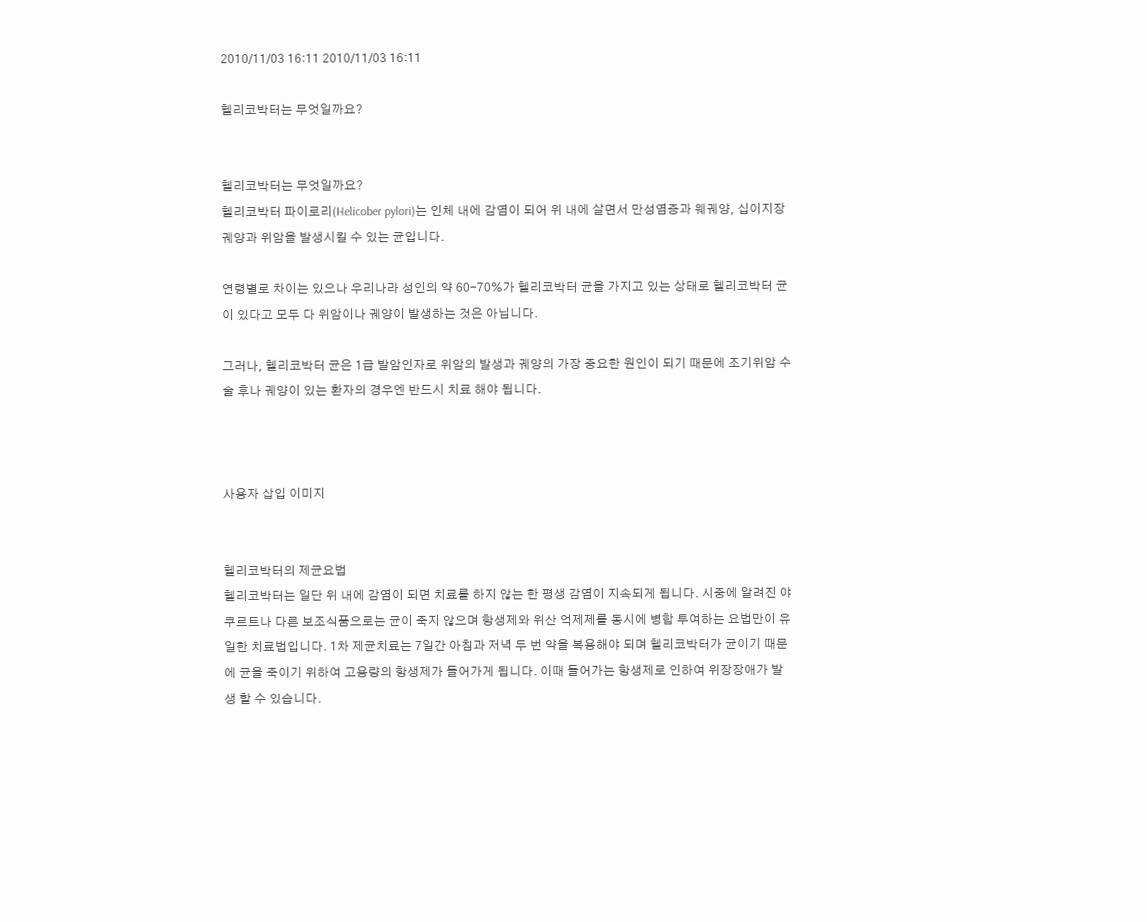2010/11/03 16:11 2010/11/03 16:11

헬리코박터는 무엇일까요?


헬리코박터는 무엇일까요?
헬리코박터 파이로리(Helicober pylori)는 인체 내에 감염이 되어 위 내에 살면서 만성염증과 웨궤양, 십이지장 궤양과 위암을 발생시킬 수 있는 균입니다.

연령별로 차이는 있으나 우리나라 성인의 약 60-70%가 헬리코박터 균을 가지고 있는 상태로 헬리코박터 균이 있다고 모두 다 위암이나 궤양이 발생하는 것은 아닙니다.

그러나, 헬리코박터 균은 1급 발암인자로 위암의 발생과 궤양의 가장 중요한 원인이 되기 때문에 조기위암 수술 후나 궤양이 있는 환자의 경우엔 반드시 치료 해야 됩니다.



사용자 삽입 이미지


헬리코박터의 제균요법
헬리코박터는 일단 위 내에 감염이 되면 치료를 하지 않는 한 평생 감염이 지속되게 됩니다. 시중에 알려진 야쿠르트나 다른 보조식품으로는 균이 죽지 않으며 항생제와 위산 억제제를 동시에 병합 투여하는 요법만이 유일한 치료법입니다. 1차 제균치료는 7일간 아침과 저녁 두 번 약을 복용해야 되며 헬리코박터가 균이기 때문에 균을 죽이기 위하여 고용량의 항생제가 들어가게 됩니다. 이때 들어가는 항생제로 인하여 위장장애가 발생 할 수 있습니다.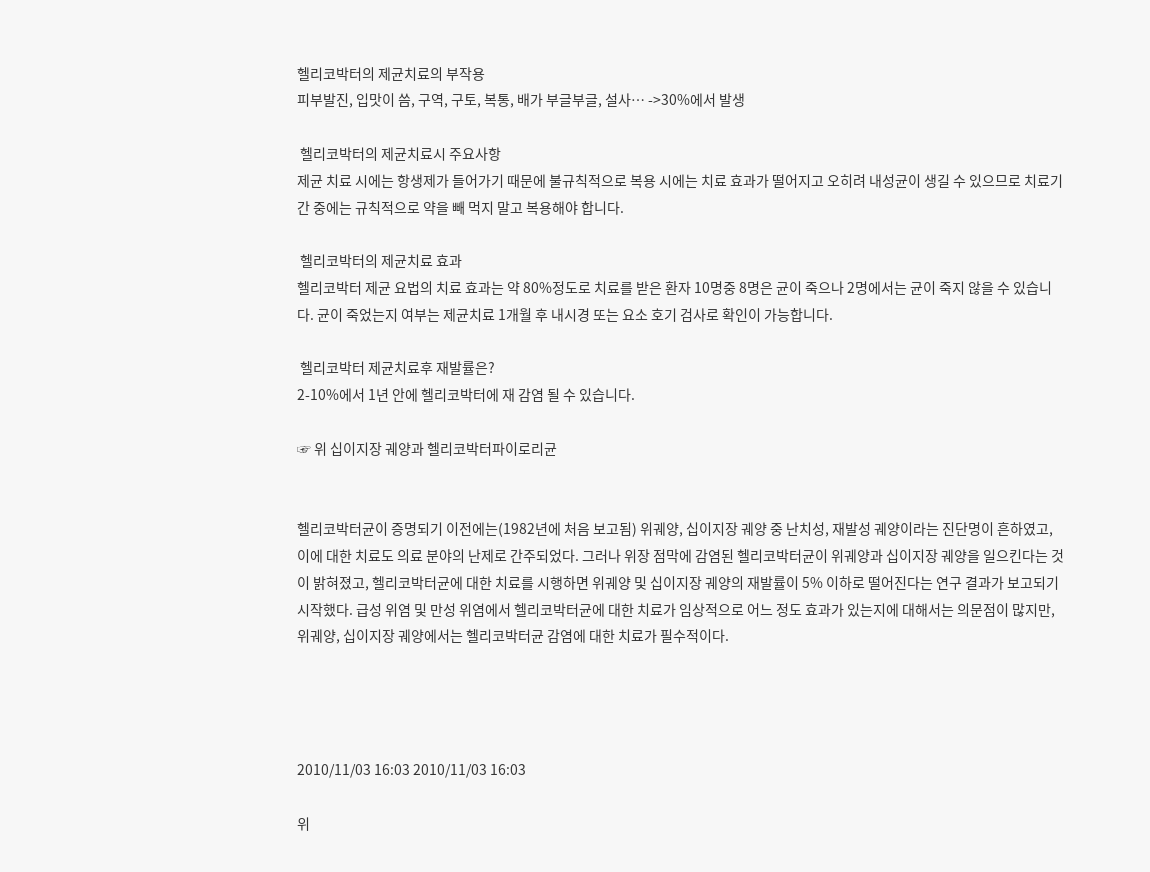헬리코박터의 제균치료의 부작용
피부발진, 입맛이 씀, 구역, 구토, 복통, 배가 부글부글, 설사… ->30%에서 발생

 헬리코박터의 제균치료시 주요사항
제균 치료 시에는 항생제가 들어가기 때문에 불규칙적으로 복용 시에는 치료 효과가 떨어지고 오히려 내성균이 생길 수 있으므로 치료기간 중에는 규칙적으로 약을 빼 먹지 말고 복용해야 합니다.

 헬리코박터의 제균치료 효과
헬리코박터 제균 요법의 치료 효과는 약 80%정도로 치료를 받은 환자 10명중 8명은 균이 죽으나 2명에서는 균이 죽지 않을 수 있습니다. 균이 죽었는지 여부는 제균치료 1개월 후 내시경 또는 요소 호기 검사로 확인이 가능합니다.

 헬리코박터 제균치료후 재발률은?
2-10%에서 1년 안에 헬리코박터에 재 감염 될 수 있습니다.

☞ 위 십이지장 궤양과 헬리코박터파이로리균


헬리코박터균이 증명되기 이전에는(1982년에 처음 보고됨) 위궤양, 십이지장 궤양 중 난치성, 재발성 궤양이라는 진단명이 흔하였고, 이에 대한 치료도 의료 분야의 난제로 간주되었다. 그러나 위장 점막에 감염된 헬리코박터균이 위궤양과 십이지장 궤양을 일으킨다는 것이 밝혀졌고, 헬리코박터균에 대한 치료를 시행하면 위궤양 및 십이지장 궤양의 재발률이 5% 이하로 떨어진다는 연구 결과가 보고되기 시작했다. 급성 위염 및 만성 위염에서 헬리코박터균에 대한 치료가 임상적으로 어느 정도 효과가 있는지에 대해서는 의문점이 많지만, 위궤양, 십이지장 궤양에서는 헬리코박터균 감염에 대한 치료가 필수적이다.




2010/11/03 16:03 2010/11/03 16:03

위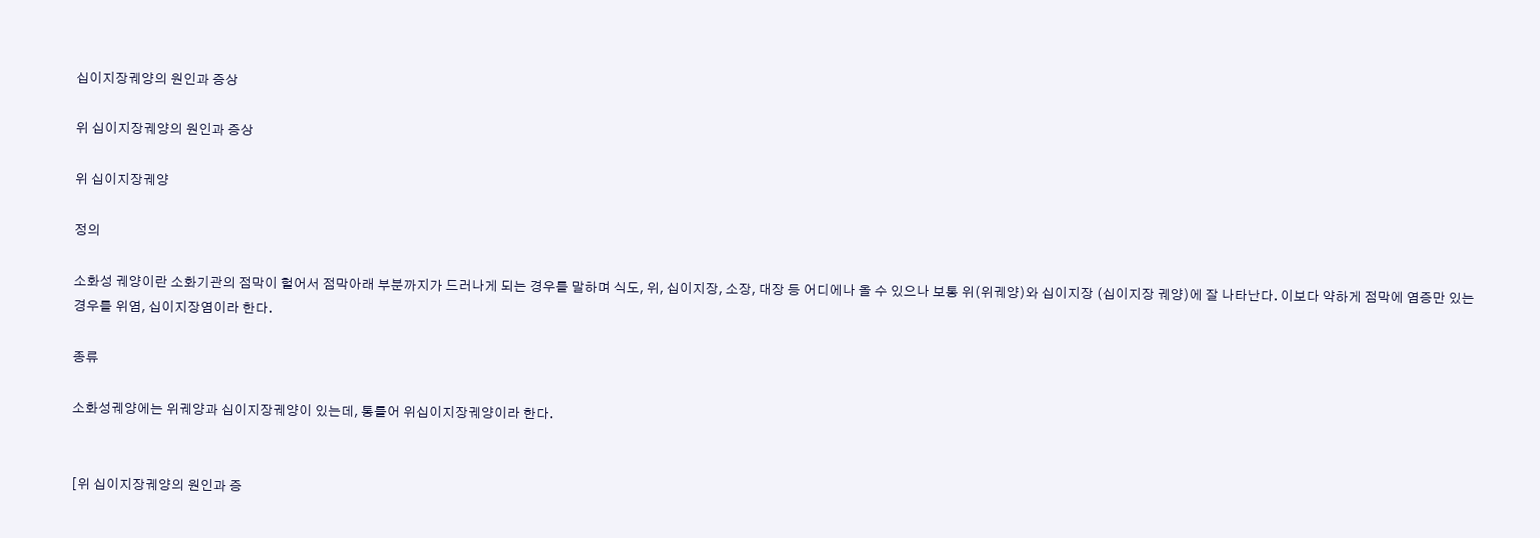십이지장궤양의 원인과 증상

위 십이지장궤양의 원인과 증상

위 십이지장궤양

정의

소화성 궤양이란 소화기관의 점막이 헐어서 점막아래 부분까지가 드러나게 되는 경우를 말하며 식도, 위, 십이지장, 소장, 대장 등 어디에나 올 수 있으나 보통 위(위궤양)와 십이지장 (십이지장 궤양)에 잘 나타난다. 이보다 약하게 점막에 염증만 있는 경우를 위염, 십이지장염이라 한다.

종류

소화성궤양에는 위궤양과 십이지장궤양이 있는데, 통틀어 위십이지장궤양이라 한다.


[위 십이지장궤양의 원인과 증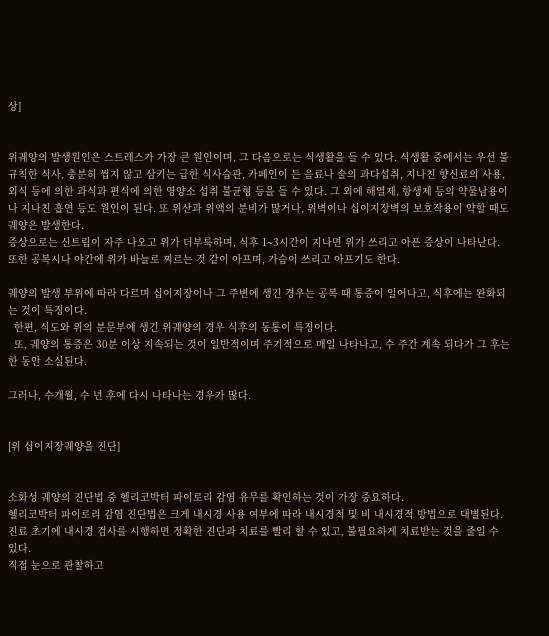상]


위궤양의 발생원인은 스트레스가 가장 큰 원인이며, 그 다음으로는 식생활을 들 수 있다. 식생활 중에서는 우선 불규칙한 식사, 충분히 씹지 않고 삼키는 급한 식사습관, 카페인이 든 음료나 술의 과다섭취, 지나친 향신료의 사용, 외식 등에 의한 과식과 편식에 의한 영양소 섭취 불균형 등을 들 수 있다. 그 외에 해열제, 항생제 등의 약물남용이나 지나친 흡연 등도 원인이 된다. 또 위산과 위액의 분비가 많거나, 위벽이나 십이지장벽의 보호작용이 약할 때도 궤양은 발생한다.
증상으로는 신트림이 자주 나오고 위가 더부룩하며, 식후 1∼3시간이 지나면 위가 쓰리고 아픈 증상이 나타난다. 또한 공복시나 야간에 위가 바늘로 찌르는 것 같이 아프며, 가슴이 쓰리고 아프기도 한다.

궤양의 발생 부위에 따라 다르며 십이지장이나 그 주변에 생긴 경우는 공복 때 통증이 일어나고, 식후에는 완화되는 것이 특징이다.
  한편, 식도와 위의 분문부에 생긴 위궤양의 경우 식후의 동통이 특징이다.
  또, 궤양의 통증은 30분 이상 지속되는 것이 일반적이며 주기적으로 매일 나타나고, 수 주간 계속 되다가 그 후는 한 동안 소실된다.

그러나, 수개월, 수 년 후에 다시 나타나는 경우가 많다.


[위 십이지장궤양을 진단]


소화성 궤양의 진단법 중 헬리코박터 파이로리 감염 유무를 확인하는 것이 가장 중요하다.
헬리코박터 파이로리 감염 진단법은 크게 내시경 사용 여부에 따라 내시경적 및 비 내시경적 방법으로 대별된다.
진료 초기에 내시경 검사를 시행하면 정확한 진단과 치료를 빨리 할 수 있고, 불필요하게 치료받는 것을 줄일 수 있다.
직접 눈으로 관찰하고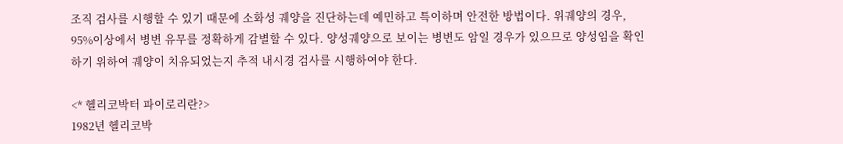조직 검사를 시행할 수 있기 때문에 소화성 궤양을 진단하는데 예민하고 특이하며 안전한 방법이다. 위궤양의 경우, 95%이상에서 병변 유무를 정확하게 감별할 수 있다. 양성궤양으로 보이는 병변도 암일 경우가 있으므로 양성임을 확인하기 위하여 궤양이 치유되었는지 추적 내시경 검사를 시행하여야 한다.

<* 헬리코박터 파이로리란?>
1982년 헬리코박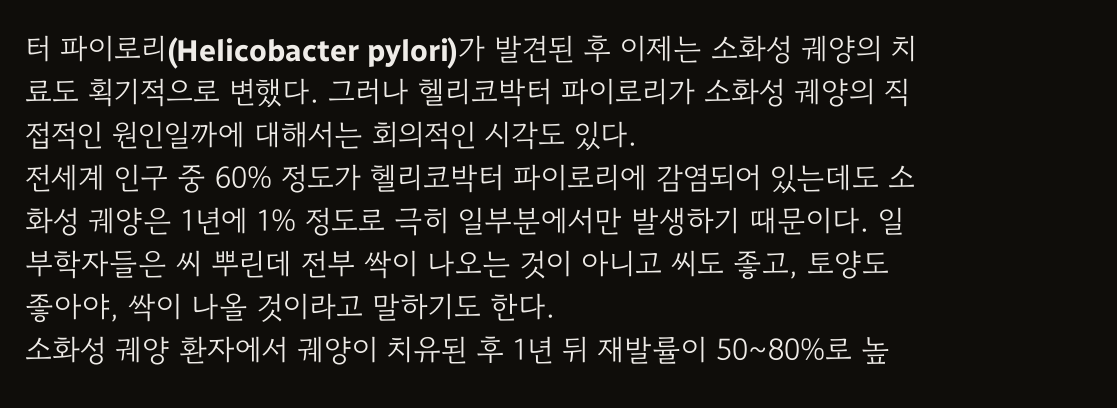터 파이로리(Helicobacter pylori)가 발견된 후 이제는 소화성 궤양의 치료도 획기적으로 변했다. 그러나 헬리코박터 파이로리가 소화성 궤양의 직접적인 원인일까에 대해서는 회의적인 시각도 있다.
전세계 인구 중 60% 정도가 헬리코박터 파이로리에 감염되어 있는데도 소화성 궤양은 1년에 1% 정도로 극히 일부분에서만 발생하기 때문이다. 일부학자들은 씨 뿌린데 전부 싹이 나오는 것이 아니고 씨도 좋고, 토양도 좋아야, 싹이 나올 것이라고 말하기도 한다.
소화성 궤양 환자에서 궤양이 치유된 후 1년 뒤 재발률이 50~80%로 높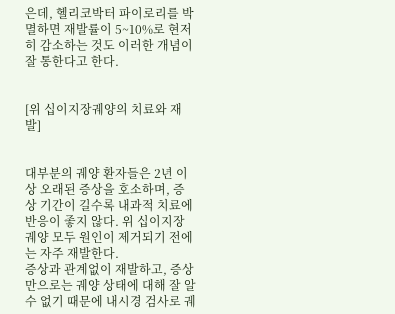은데, 헬리코박터 파이로리를 박멸하면 재발률이 5~10%로 현저히 감소하는 것도 이러한 개념이 잘 통한다고 한다.


[위 십이지장궤양의 치료와 재발]


대부분의 궤양 환자들은 2년 이상 오래된 증상을 호소하며, 증상 기간이 길수록 내과적 치료에 반응이 좋지 않다. 위 십이지장 궤양 모두 원인이 제거되기 전에는 자주 재발한다.
증상과 관계없이 재발하고, 증상만으로는 궤양 상태에 대해 잘 알 수 없기 때문에 내시경 검사로 궤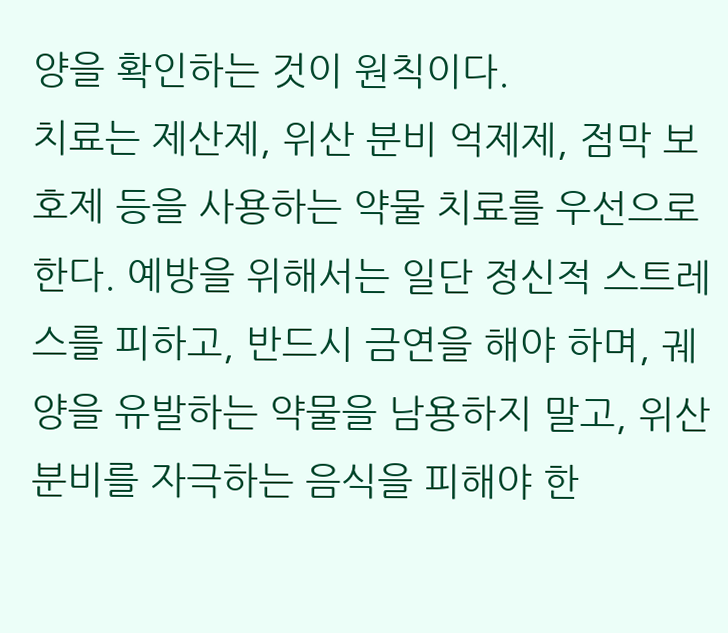양을 확인하는 것이 원칙이다.
치료는 제산제, 위산 분비 억제제, 점막 보호제 등을 사용하는 약물 치료를 우선으로 한다. 예방을 위해서는 일단 정신적 스트레스를 피하고, 반드시 금연을 해야 하며, 궤양을 유발하는 약물을 남용하지 말고, 위산 분비를 자극하는 음식을 피해야 한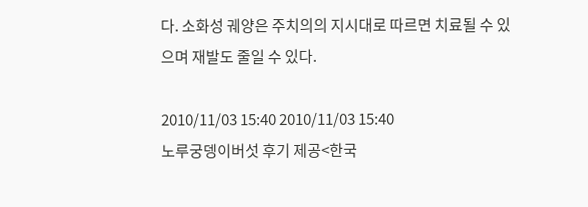다. 소화성 궤양은 주치의의 지시대로 따르면 치료될 수 있으며 재발도 줄일 수 있다.

2010/11/03 15:40 2010/11/03 15:40
노루궁뎅이버섯 후기 제공<한국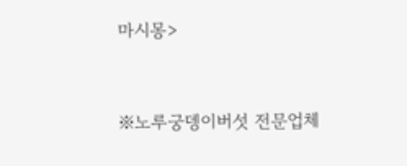마시몽>


※노루궁뎅이버섯 전문업체